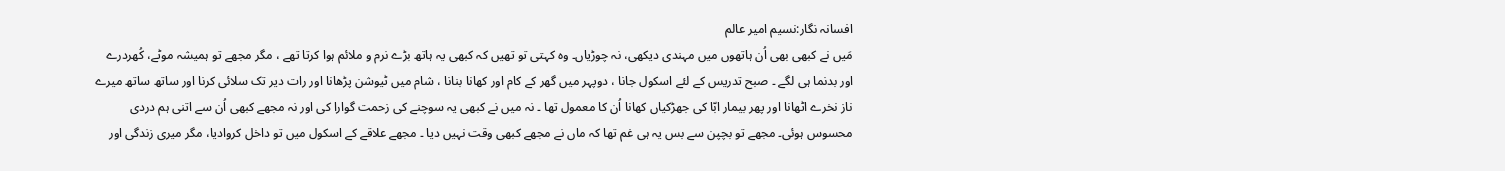افسانہ نگار:نسیم امیر عالم
مَیں نے کبھی بھی اُن ہاتھوں میں مہندی دیکھی، نہ چوڑیاں۔ وہ کہتی تو تھیں کہ کبھی یہ ہاتھ بڑے نرم و ملائم ہوا کرتا تھے ، مگر مجھے تو ہمیشہ موٹے، کُھردرے اور بدنما ہی لگے ۔ صبح تدریس کے لئے اسکول جانا ، دوپہر میں گھر کے کام اور کھانا بنانا ، شام میں ٹیوشن پڑھانا اور رات دیر تک سلائی کرنا اور ساتھ ساتھ میرے ناز نخرے اٹھانا اور پھر بیمار ابّا کی جھڑکیاں کھانا اُن کا معمول تھا ۔ نہ میں نے کبھی یہ سوچنے کی زحمت گوارا کی اور نہ مجھے کبھی اُن سے اتنی ہم دردی محسوس ہوئی۔ مجھے تو بچپن سے بس یہ ہی غم تھا کہ ماں نے مجھے کبھی وقت نہیں دیا ۔ مجھے علاقے کے اسکول میں تو داخل کروادیا، مگر میری زندگی اور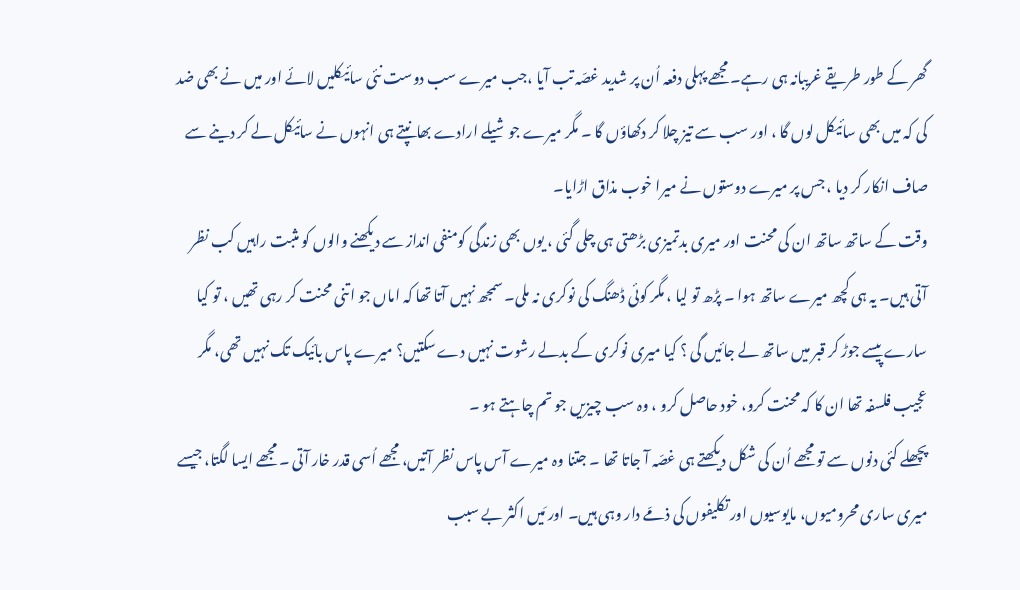گھر کے طور طریقے غریبانہ ہی رہے۔ مجھے پہلی دفعہ اُن پر شدید غصّہ تب آیا ،جب میرے سب دوست نئی سائیکلیں لائے اور میں نے بھی ضد کی کہ میں بھی سائیکل لوں گا ، اور سب سے تیز چلا کر دکھاؤں گا ۔ مگر میرے جوشیلے ارادے بھانپتے ہی انہوں نے سائیکل لے کر دینے سے صاف انکار کر دیا ، جس پر میرے دوستوں نے میرا خوب مذاق اڑایا۔
وقت کے ساتھ ساتھ ان کی محنت اور میری بدتمیزی بڑھتی ہی چلی گئی ، یوں بھی زندگی کومنفی انداز سے دیکھنے والوں کو مثبت راہیں کب نظر آتی ہیں۔ یہ ہی کچھ میرے ساتھ ہوا ۔ پڑھ تو لیا ، مگر کوئی ڈھنگ کی نوکری نہ ملی۔ سمجھ نہیں آتا تھا کہ اماں جو اتنی محنت کر رہی تھیں ، تو کیا سارے پیسے جوڑ کر قبر میں ساتھ لے جائیں گی ؟ کیا میری نوکری کے بدلے رشوت نہیں دے سکتیں؟ میرے پاس بائیک تک نہیں تھی، مگر عجیب فلسفہ تھا ان کا کہ محنت کرو، خود حاصل کرو ، وہ سب چیزیں جو تم چاہتے ہو ۔
پچھلے کئی دنوں سے تو مجھے اُن کی شکل دیکھتے ہی غصّہ آ جاتا تھا ۔ جتنا وہ میرے آس پاس نظر آتیں، مجھے اُسی قدر خار آتی ۔ مجھے ایسا لگتا، جیسے میری ساری محرومیوں، مایوسیوں اور تکلیفوں کی ذمّے دار وہی ہیں۔ اور مَیں اکثر بے سبب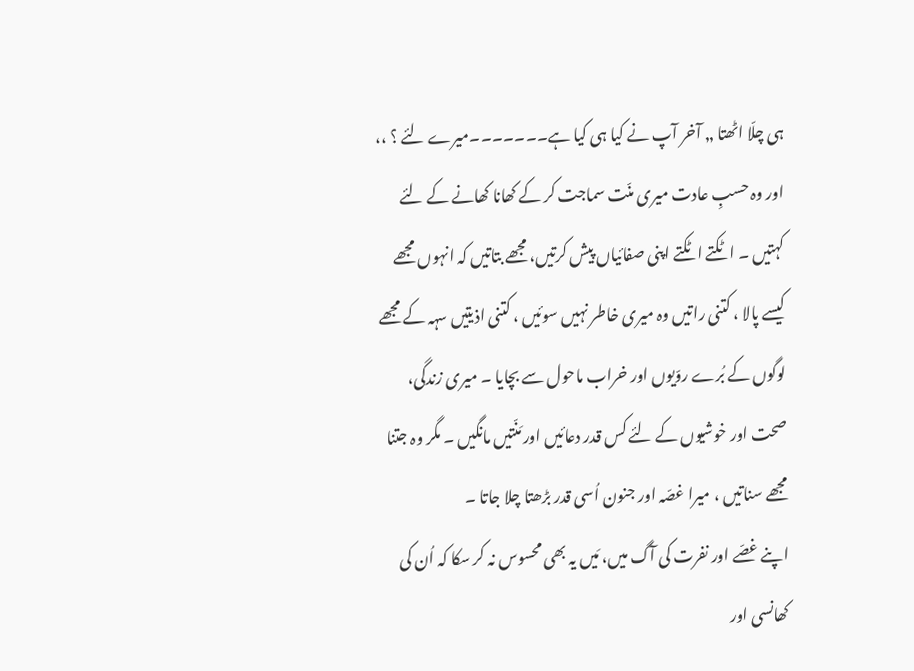ہی چلّا اٹھتا ٫٫ آخر آپ نے کیا ہی کیا ہے۔۔۔۔۔۔۔میرے لئے ؟ ،، اور وہ حسبِ عادت میری منّت سماجت کر کے کھانا کھانے کے لئے کہتیں ۔ اٹکتے اٹکتے اپنی صفائیاں پیش کرتیں، مجھے بتاتیں کہ انہوں مجھے کیسے پالا ، کتنی راتیں وہ میری خاطر نہیں سوئیں ، کتنی اذیتیں سہہ کے مجھے لوگوں کے بُرے روّیوں اور خراب ماحول سے بچایا ۔ میری زندگی، صحت اور خوشیوں کے لئے کس قدر دعائیں اور مَنّتیں مانگیں ۔ مگر وہ جتنا مجھے سناتیں ، میرا غصّہ اور جنون اُسی قدر بڑھتا چلا جاتا ۔
اپنے غصّے اور نفرت کی آگ میں، مَیں یہ بھی محسوس نہ کر سکا کہ اُن کی کھانسی اور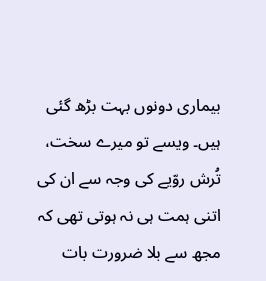بیماری دونوں بہت بڑھ گئی ہیں۔ ویسے تو میرے سخت، تُرش روّیے کی وجہ سے ان کی اتنی ہمت ہی نہ ہوتی تھی کہ مجھ سے بلا ضرورت بات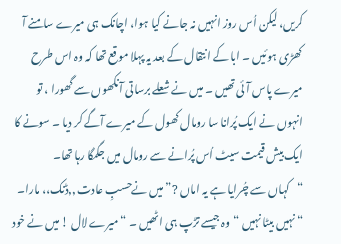کریں، لیکن اُس روز انہیں نہ جانے کیا ہوا، اچانک ہی میرے سامنے آ کھڑی ہوئیں ۔ ابا کے انتقال کے بعد یہ پہلا موقع تھا کہ وہ اس طرح میرے پاس آئی تھیں ۔ میں نے شعلے برساتی آنکھوں سے گھورا ، تو انہوں نے ایک پُرانا سا رومال کھول کے میرے آگے کر دیا ۔ سونے کا ایک بیش قیمت سیٹ اُس پُرانے سے رومال میں جگمگا رہا تھا۔
“کہاں سے چُرایا ہے یہ اماں ?” میں نےحسبِ عادت ٫٫ڈنک،، مارا۔
“نہیں بیٹا نہیں “وہ جیسے تڑپ ہی اٹھیں ۔ “میرے لال ! میں نے خود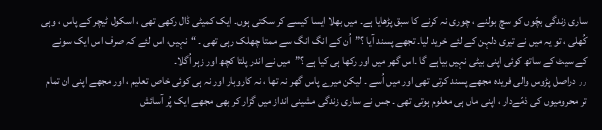ساری زندگی بچّوں کو سچ بولنے ، چوری نہ کرنے کا سبق پڑھایا ہے۔ میں بھلا ایسا کیسے کر سکتی ہوں۔ ایک کمیٹی ڈال رکھی تھی ، اسکول ٹیچر کے پاس ، وہی کُھلی ، تو یہ میں نے تیری دلہن کے لئے خرید لیا۔ تجھے پسند آیا ؟”اُن کے انگ انگ سے ممتا چھلک رہی تھی ۔ “نہیں، اس لئے کہ صرف اس ایک سونے کے سیٹ کے ساتھ کوئی اپنی بیٹی نہیں بیاہے گا ۔اس گھر میں اور رکھا ہی کیا ہے ؟”میں نے اندر پلتا کچھ اور زہر اُگلا۔
٫٫ دراصل پڑوس والی فریدہ مجھے پسند کرتی تھی اور میں اُسے ۔ لیکن میرے پاس گھر نہ تھا ، نہ کاروبار اور نہ ہی کوئی خاص تعلیم ، اور مجھے اپنی ان تمام تر محرومیوں کی ذمّےدار ، اپنی ماں ہی معلوم ہوتی تھی ۔ جس نے ساری زندگی مشینی انداز میں گزار کر بھی مجھے ایک پُر آسائش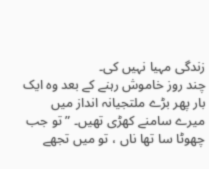زندگی مہیا نہیں کی۔
چند روز خاموش رہنے کے بعد وہ ایک بار پھر بڑے ملتجیانہ انداز میں میرے سامنے کھڑی تھیں۔ ” تو جب چھوٹا سا تھا ناں ، تو میں تجھے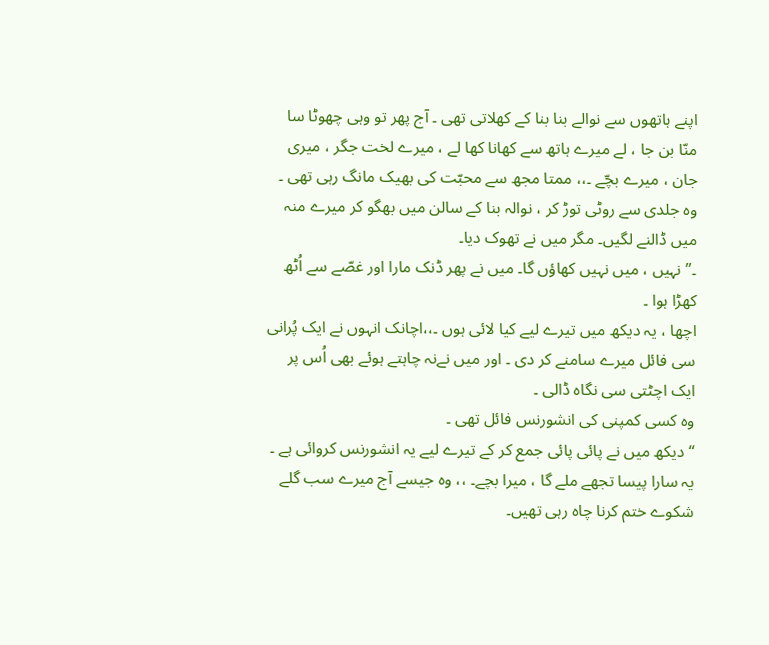اپنے ہاتھوں سے نوالے بنا بنا کے کھلاتی تھی ۔ آج پھر تو وہی چھوٹا سا منّا بن جا ، لے میرے ہاتھ سے کھانا کھا لے ، میرے لخت جگر ، میری جان ، میرے بچّے ۔،، ممتا مجھ سے محبّت کی بھیک مانگ رہی تھی ۔ وہ جلدی سے روٹی توڑ کر ، نوالہ بنا کے سالن میں بھگو کر میرے منہ میں ڈالنے لگیں۔ مگر میں نے تھوک دیا۔
۔” نہیں ، میں نہیں کھاؤں گا۔ میں نے پھر ڈنک مارا اور غصّے سے اُٹھ کھڑا ہوا ۔
اچھا ، یہ دیکھ میں تیرے لیے کیا لائی ہوں ۔،،اچانک انہوں نے ایک پُرانی سی فائل میرے سامنے کر دی ۔ اور میں نےنہ چاہتے ہوئے بھی اُس پر ایک اچٹتی سی نگاہ ڈالی ۔
وہ کسی کمپنی کی انشورنس فائل تھی ۔
“دیکھ میں نے پائی پائی جمع کر کے تیرے لیے یہ انشورنس کروائی ہے ۔ یہ سارا پیسا تجھے ملے گا ، میرا بچے۔ ،، وہ جیسے آج میرے سب گلے شکوے ختم کرنا چاہ رہی تھیں۔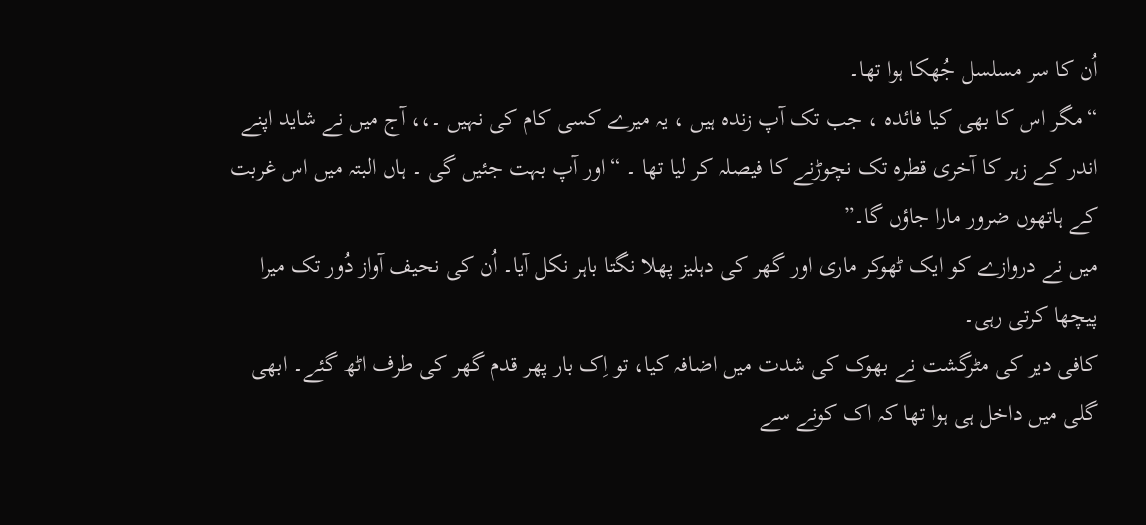اُن کا سر مسلسل جُھکا ہوا تھا۔
“مگر اس کا بھی کیا فائدہ ، جب تک آپ زندہ ہیں ، یہ میرے کسی کام کی نہیں ۔،، آج میں نے شاید اپنے اندر کے زہر کا آخری قطرہ تک نچوڑنے کا فیصلہ کر لیا تھا ۔ “اور آپ بہت جئیں گی ۔ ہاں البتہ میں اس غربت کے ہاتھوں ضرور مارا جاؤں گا۔”
میں نے دروازے کو ایک ٹھوکر ماری اور گھر کی دہلیز پھلا نگتا باہر نکل آیا۔ اُن کی نحیف آواز دُور تک میرا پیچھا کرتی رہی۔
کافی دیر کی مٹرگشت نے بھوک کی شدت میں اضافہ کیا، تو اِک بار پھر قدم گھر کی طرف اٹھ گئے۔ ابھی گلی میں داخل ہی ہوا تھا کہ اک کونے سے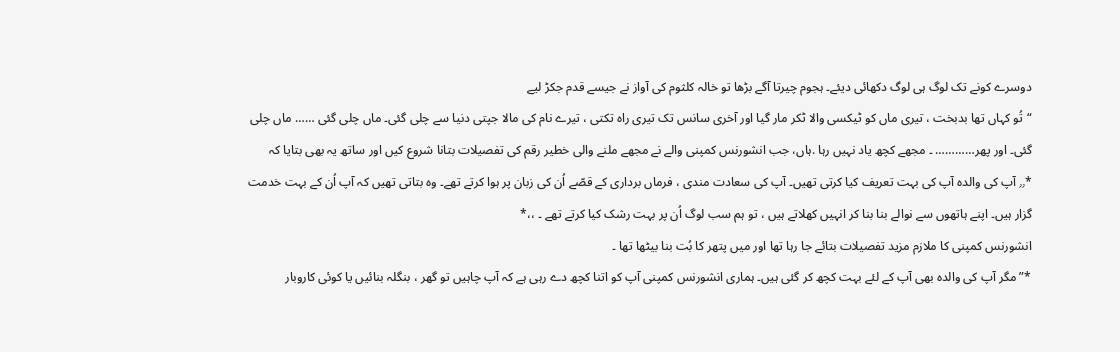دوسرے کونے تک لوگ ہی لوگ دکھائی دیئے۔ ہجوم چیرتا آگے بڑھا تو خالہ کلثوم کی آواز نے جیسے قدم جکڑ لیے
“تُو کہاں تھا بدبخت ، تیری ماں کو ٹیکسی والا ٹکر مار گیا اور آخری سانس تک تیری راہ تکتی ، تیرے نام کی مالا جپتی دنیا سے چلی گئی۔ ماں چلی گئی …… ماں چلی گئی۔ اور پھر………… ۔ مجھے کچھ یاد نہیں رہا .ہاں، جب انشورنس کمپنی والے نے مجھے ملنے والی خطیر رقم کی تفصیلات بتانا شروع کیں اور ساتھ یہ بھی بتایا کہ
*٫٫ آپ کی والدہ آپ کی بہت تعریف کیا کرتی تھیں۔ آپ کی سعادت مندی ، فرماں برداری کے قصّے اُن کی زبان پر ہوا کرتے تھے۔ وہ بتاتی تھیں کہ آپ اُن کے بہت خدمت گزار ہیں۔ اپنے ہاتھوں سے نوالے بنا بنا کر انہیں کھلاتے ہیں ، تو ہم سب لوگ اُن پر بہت رشک کیا کرتے تھے ۔ ،،*
انشورنس کمپنی کا ملازم مزید تفصیلات بتائے جا رہا تھا اور میں پتھر کا بُت بنا بیٹھا تھا ۔
*” مگر آپ کی والدہ بھی آپ کے لئے بہت کچھ کر گئی ہیں۔ ہماری انشورنس کمپنی آپ کو اتنا کچھ دے رہی ہے کہ آپ چاہیں تو گھر ، بنگلہ بنائیں یا کوئی کاروبار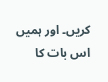کریں۔ اور ہمیں اس بات کا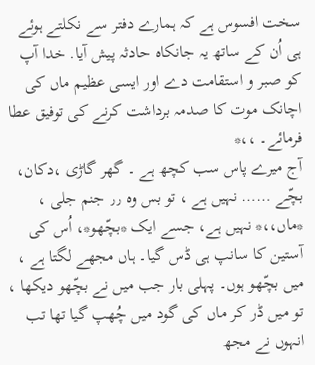سخت افسوس ہے کہ ہمارے دفتر سے نکلتے ہوئے ہی اُن کے ساتھ یہ جانکاہ حادثہ پیش آیا. خدا آپ کو صبر و استقامت دے اور ایسی عظیم ماں کی اچانک موت کا صدمہ برداشت کرنے کی توفیق عطا فرمائے۔ ،،*
آج میرے پاس سب کچھ ہے ۔ گھر گاڑی ،دکان، بچّے …… نہیں ہے ، تو بس وہ ٫٫ جنم جلی ، *ماں،،* نہیں ہے، جسے ایک *بچّھو*، اُس کی آستین کا سانپ ہی ڈس گیا۔ ہاں مجھے لگتا ہے ، میں بچّھو ہوں۔ پہلی بار جب میں نے بچّھو دیکھا ، تو میں ڈر کر ماں کی گود میں چُھپ گیا تھا تب انہوں نے مجھ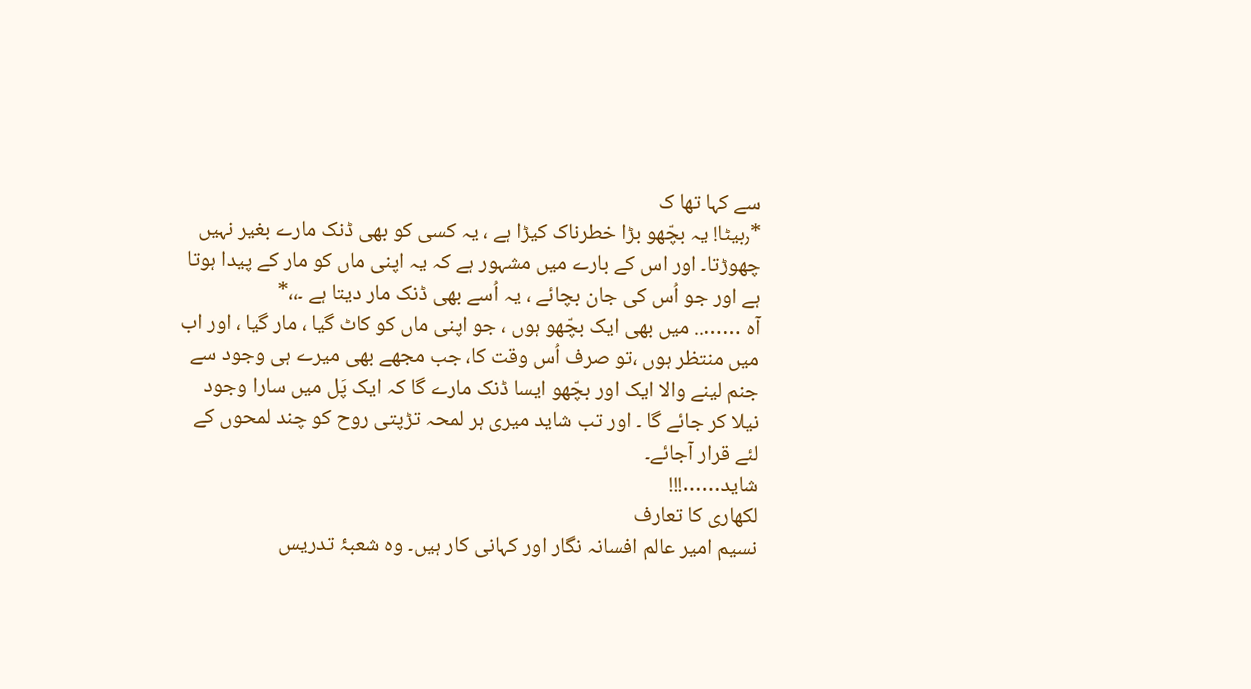سے کہا تھا ک
*٫بیٹا! یہ بچّھو بڑا خطرناک کیڑا ہے ، یہ کسی کو بھی ڈنک مارے بغیر نہیں چھوڑتا۔ اور اس کے بارے میں مشہور ہے کہ یہ اپنی ماں کو مار کے پیدا ہوتا ہے اور جو اُس کی جان بچائے ، یہ اُسے بھی ڈنک مار دیتا ہے ۔،،*
آہ …….. میں بھی ایک بچّھو ہوں ، جو اپنی ماں کو کاٹ گیا ، مار گیا ، اور اب میں منتظر ہوں ،تو صرف اُس وقت کا، جب مجھے بھی میرے ہی وجود سے جنم لینے والا ایک اور بچّھو ایسا ڈنک مارے گا کہ ایک پَل میں سارا وجود نیلا کر جائے گا ۔ اور تب شاید میری ہر لمحہ تڑپتی روح کو چند لمحوں کے لئے قرار آجائے۔
شاید……!!!
لکھاری کا تعارف
نسیم امیر عالم افسانہ نگار اور کہانی کار ہیں۔ وہ شعبۂ تدریس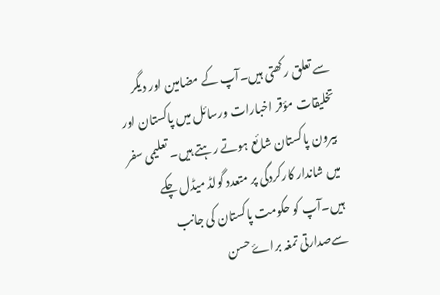سے تعلق رکھتی ہیں۔آپ کے مضامین اور دیگر تخلیقات مؤقر اخبارات ورسائل میں پاکستان اور بیرون پاکستان شائع ہوتے رہتے ہیں۔ تعلیمی سفر میں شاندار کارکردگی پر متعدد گولڈ میڈل چکے ہیں۔آپ کو حکومت پاکستان کی جانب سےصدارتی تمغہ براۓ حسن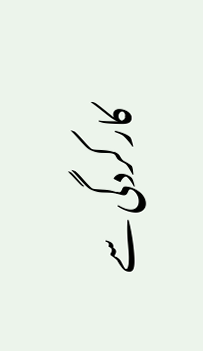کارکردگی سے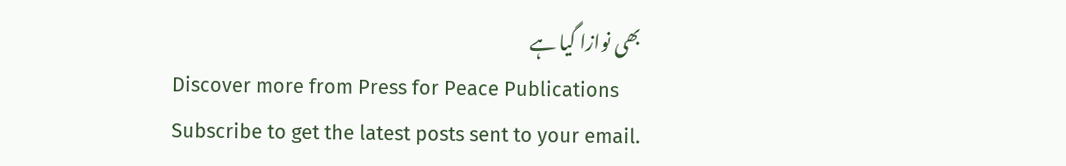بھی نوازا گیا ہے
Discover more from Press for Peace Publications
Subscribe to get the latest posts sent to your email.